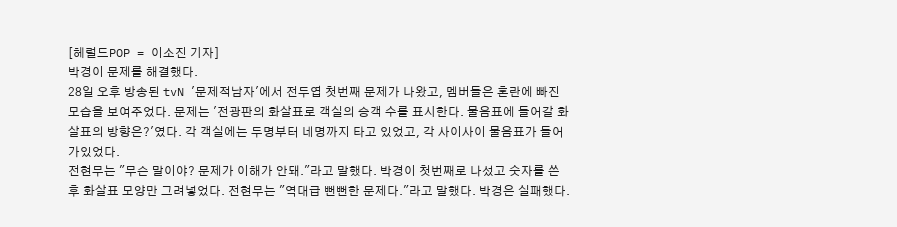[헤럴드POP = 이소진 기자]
박경이 문제를 해결했다.
28일 오후 방송된 tvN '문제적남자'에서 전두엽 첫번째 문제가 나왔고, 멤버들은 혼란에 빠진 모습을 보여주었다. 문제는 '전광판의 화살표로 객실의 승객 수를 표시한다. 물음표에 들어갈 화살표의 방향은?'였다. 각 객실에는 두명부터 네명까지 타고 있었고, 각 사이사이 물음표가 들어가있었다.
전현무는 "무슨 말이야? 문제가 이해가 안돼."라고 말했다. 박경이 첫번째로 나섰고 숫자를 쓴 후 화살표 모양만 그려넣었다. 전현무는 "역대급 뻔뻔한 문제다."라고 말했다. 박경은 실패했다.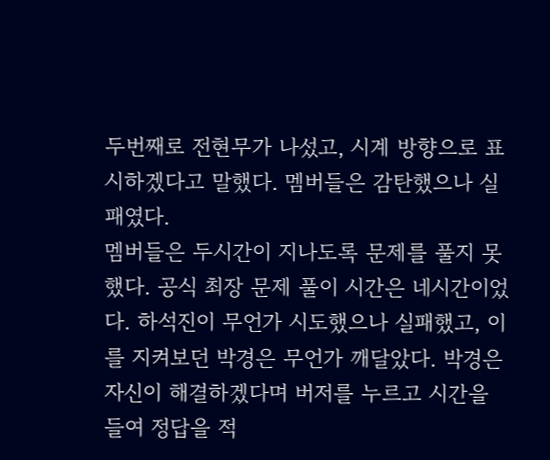두번째로 전현무가 나섰고, 시계 방향으로 표시하겠다고 말했다. 멤버들은 감탄했으나 실패였다.
멤버들은 두시간이 지나도록 문제를 풀지 못했다. 공식 최장 문제 풀이 시간은 네시간이었다. 하석진이 무언가 시도했으나 실패했고, 이를 지켜보던 박경은 무언가 깨달았다. 박경은 자신이 해결하겠다며 버저를 누르고 시간을 들여 정답을 적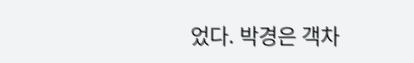었다. 박경은 객차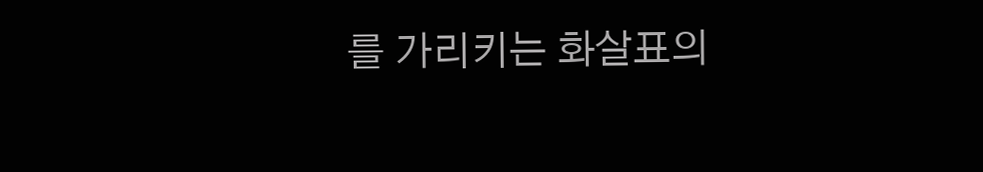를 가리키는 화살표의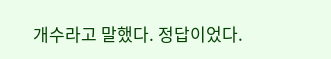개수라고 말했다. 정답이었다.